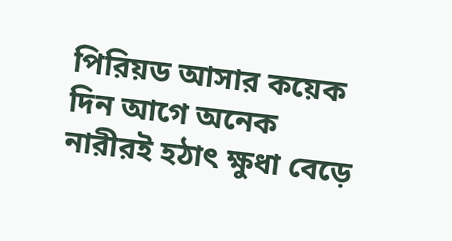পিরিয়ড আসার কয়েক দিন আগে অনেক নারীরই হঠাৎ ক্ষুধা বেড়ে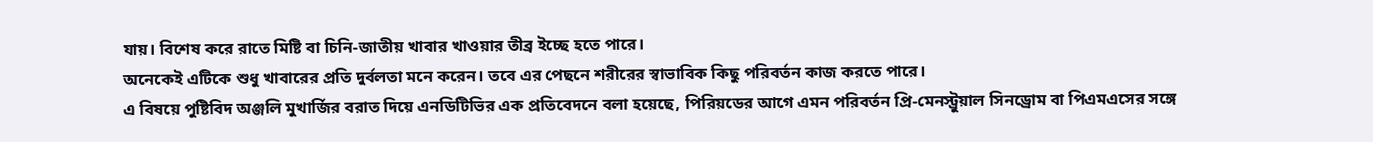যায়। বিশেষ করে রাতে মিষ্টি বা চিনি-জাতীয় খাবার খাওয়ার তীব্র ইচ্ছে হতে পারে।
অনেকেই এটিকে শুধু খাবারের প্রতি দুর্বলতা মনে করেন। তবে এর পেছনে শরীরের স্বাভাবিক কিছু পরিবর্তন কাজ করতে পারে।
এ বিষয়ে পুষ্টিবিদ অঞ্জলি মুখার্জির বরাত দিয়ে এনডিটিভির এক প্রতিবেদনে বলা হয়েছে, পিরিয়ডের আগে এমন পরিবর্তন প্রি-মেনস্ট্রুয়াল সিনড্রোম বা পিএমএসের সঙ্গে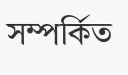সম্পর্কিত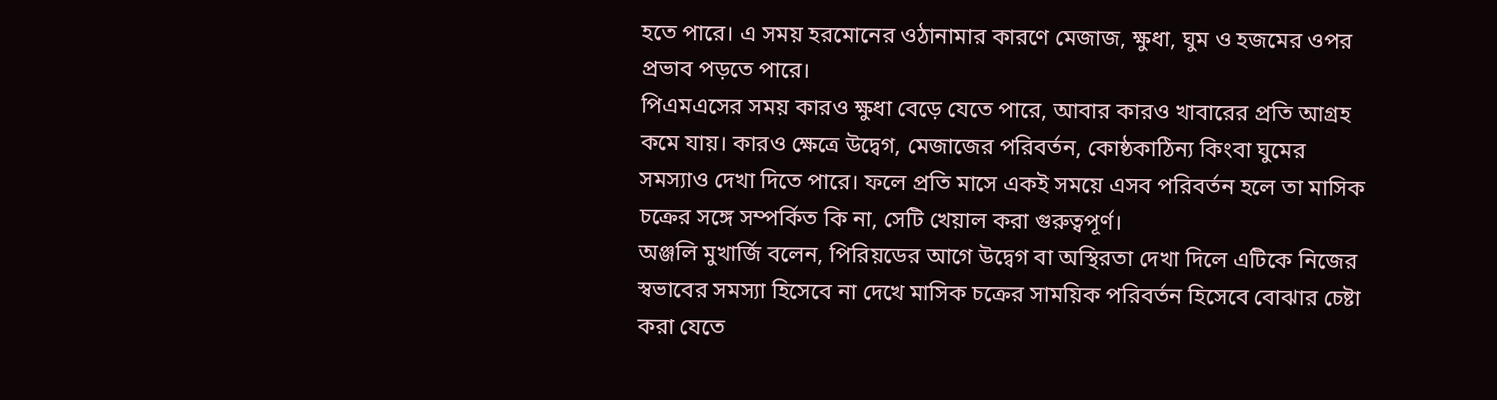হতে পারে। এ সময় হরমোনের ওঠানামার কারণে মেজাজ, ক্ষুধা, ঘুম ও হজমের ওপর প্রভাব পড়তে পারে।
পিএমএসের সময় কারও ক্ষুধা বেড়ে যেতে পারে, আবার কারও খাবারের প্রতি আগ্রহ কমে যায়। কারও ক্ষেত্রে উদ্বেগ, মেজাজের পরিবর্তন, কোষ্ঠকাঠিন্য কিংবা ঘুমের সমস্যাও দেখা দিতে পারে। ফলে প্রতি মাসে একই সময়ে এসব পরিবর্তন হলে তা মাসিক চক্রের সঙ্গে সম্পর্কিত কি না, সেটি খেয়াল করা গুরুত্বপূর্ণ।
অঞ্জলি মুখার্জি বলেন, পিরিয়ডের আগে উদ্বেগ বা অস্থিরতা দেখা দিলে এটিকে নিজের স্বভাবের সমস্যা হিসেবে না দেখে মাসিক চক্রের সাময়িক পরিবর্তন হিসেবে বোঝার চেষ্টা করা যেতে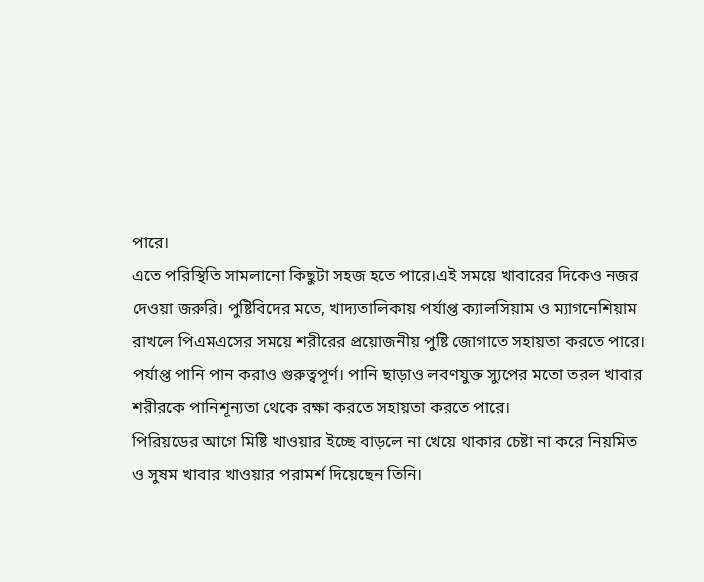পারে।
এতে পরিস্থিতি সামলানো কিছুটা সহজ হতে পারে।এই সময়ে খাবারের দিকেও নজর দেওয়া জরুরি। পুষ্টিবিদের মতে, খাদ্যতালিকায় পর্যাপ্ত ক্যালসিয়াম ও ম্যাগনেশিয়াম রাখলে পিএমএসের সময়ে শরীরের প্রয়োজনীয় পুষ্টি জোগাতে সহায়তা করতে পারে। পর্যাপ্ত পানি পান করাও গুরুত্বপূর্ণ। পানি ছাড়াও লবণযুক্ত স্যুপের মতো তরল খাবার শরীরকে পানিশূন্যতা থেকে রক্ষা করতে সহায়তা করতে পারে।
পিরিয়ডের আগে মিষ্টি খাওয়ার ইচ্ছে বাড়লে না খেয়ে থাকার চেষ্টা না করে নিয়মিত ও সুষম খাবার খাওয়ার পরামর্শ দিয়েছেন তিনি।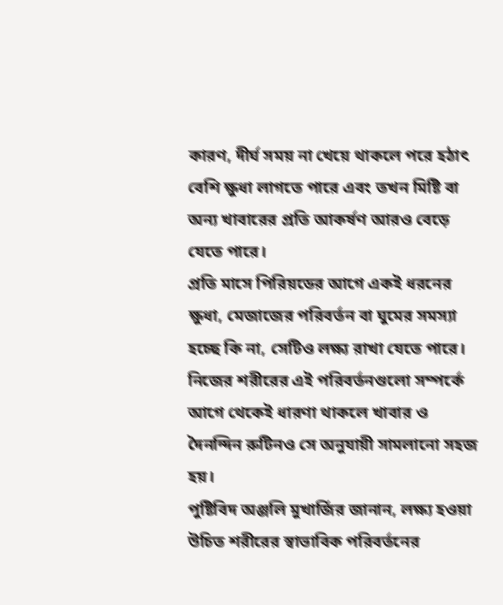কারণ, দীর্ঘ সময় না খেয়ে থাকলে পরে হঠাৎ বেশি ক্ষুধা লাগতে পারে এবং তখন মিষ্টি বা অন্য খাবারের প্রতি আকর্ষণ আরও বেড়ে যেতে পারে।
প্রতি মাসে পিরিয়ডের আগে একই ধরনের ক্ষুধা, মেজাজের পরিবর্তন বা ঘুমের সমস্যা হচ্ছে কি না, সেটিও লক্ষ্য রাখা যেতে পারে। নিজের শরীরের এই পরিবর্তনগুলো সম্পর্কে আগে থেকেই ধারণা থাকলে খাবার ও দৈনন্দিন রুটিনও সে অনুযায়ী সামলানো সহজ হয়।
পুষ্টিবিদ অঞ্জলি মুখার্জির জানান, লক্ষ্য হওয়া উচিত শরীরের স্বাভাবিক পরিবর্তনের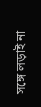সঙ্গে লড়াই না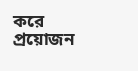করে প্রয়োজন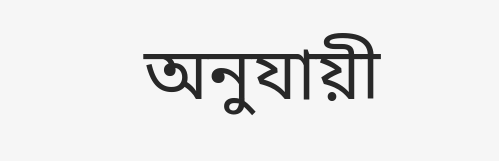অনুযায়ী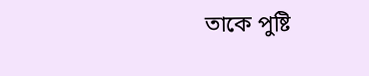তাকে পুষ্টি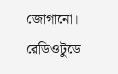জোগানো।
রেডিওটুডে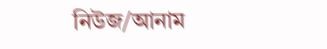নিউজ/আনাম